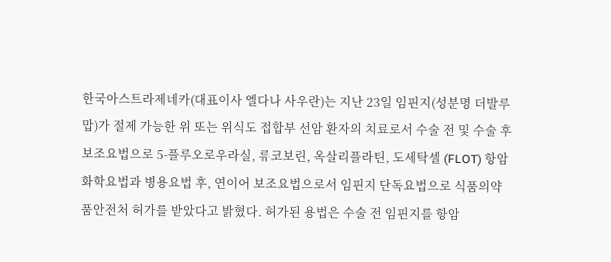한국아스트라제네카(대표이사 엘다나 사우란)는 지난 23일 임핀지(성분명 더발루맙)가 절제 가능한 위 또는 위식도 접합부 선암 환자의 치료로서 수술 전 및 수술 후 보조요법으로 5-플루오로우라실, 류코보린, 옥살리플라틴, 도세탁셀 (FLOT) 항암화학요법과 병용요법 후, 연이어 보조요법으로서 임핀지 단독요법으로 식품의약품안전처 허가를 받았다고 밝혔다. 허가된 용법은 수술 전 임핀지를 항암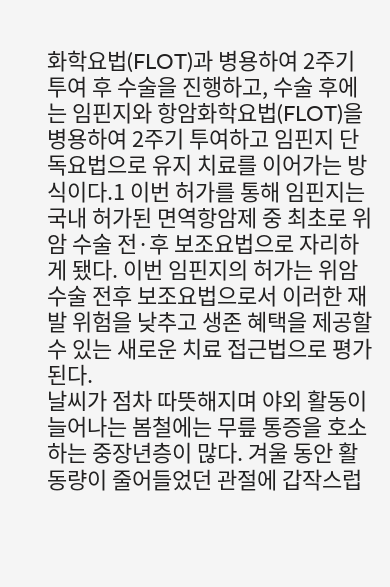화학요법(FLOT)과 병용하여 2주기 투여 후 수술을 진행하고, 수술 후에는 임핀지와 항암화학요법(FLOT)을 병용하여 2주기 투여하고 임핀지 단독요법으로 유지 치료를 이어가는 방식이다.1 이번 허가를 통해 임핀지는 국내 허가된 면역항암제 중 최초로 위암 수술 전·후 보조요법으로 자리하게 됐다. 이번 임핀지의 허가는 위암 수술 전후 보조요법으로서 이러한 재발 위험을 낮추고 생존 혜택을 제공할 수 있는 새로운 치료 접근법으로 평가된다.
날씨가 점차 따뜻해지며 야외 활동이 늘어나는 봄철에는 무릎 통증을 호소하는 중장년층이 많다. 겨울 동안 활동량이 줄어들었던 관절에 갑작스럽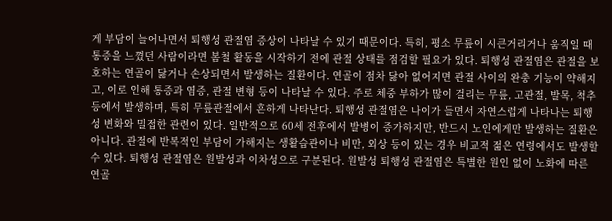게 부담이 늘어나면서 퇴행성 관절염 증상이 나타날 수 있기 때문이다. 특히, 평소 무릎이 시큰거리거나 움직일 때 통증을 느꼈던 사람이라면 봄철 활동을 시작하기 전에 관절 상태를 점검할 필요가 있다. 퇴행성 관절염은 관절을 보호하는 연골이 닳거나 손상되면서 발생하는 질환이다. 연골이 점차 닳아 없어지면 관절 사이의 완충 기능이 약해지고, 이로 인해 통증과 염증, 관절 변형 등이 나타날 수 있다. 주로 체중 부하가 많이 걸리는 무릎, 고관절, 발목, 척추 등에서 발생하며, 특히 무릎관절에서 흔하게 나타난다. 퇴행성 관절염은 나이가 들면서 자연스럽게 나타나는 퇴행성 변화와 밀접한 관련이 있다. 일반적으로 60세 전후에서 발병이 증가하지만, 반드시 노인에게만 발생하는 질환은 아니다. 관절에 반복적인 부담이 가해지는 생활습관이나 비만, 외상 등이 있는 경우 비교적 젊은 연령에서도 발생할 수 있다. 퇴행성 관절염은 원발성과 이차성으로 구분된다. 원발성 퇴행성 관절염은 특별한 원인 없이 노화에 따른 연골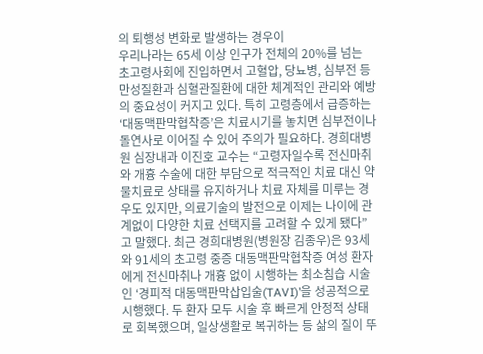의 퇴행성 변화로 발생하는 경우이
우리나라는 65세 이상 인구가 전체의 20%를 넘는 초고령사회에 진입하면서 고혈압, 당뇨병, 심부전 등 만성질환과 심혈관질환에 대한 체계적인 관리와 예방의 중요성이 커지고 있다. 특히 고령층에서 급증하는 ‘대동맥판막협착증’은 치료시기를 놓치면 심부전이나 돌연사로 이어질 수 있어 주의가 필요하다. 경희대병원 심장내과 이진호 교수는 “고령자일수록 전신마취와 개흉 수술에 대한 부담으로 적극적인 치료 대신 약물치료로 상태를 유지하거나 치료 자체를 미루는 경우도 있지만, 의료기술의 발전으로 이제는 나이에 관계없이 다양한 치료 선택지를 고려할 수 있게 됐다”고 말했다. 최근 경희대병원(병원장 김종우)은 93세와 91세의 초고령 중증 대동맥판막협착증 여성 환자에게 전신마취나 개흉 없이 시행하는 최소침습 시술인 ‘경피적 대동맥판막삽입술(TAVI)’을 성공적으로 시행했다. 두 환자 모두 시술 후 빠르게 안정적 상태로 회복했으며, 일상생활로 복귀하는 등 삶의 질이 뚜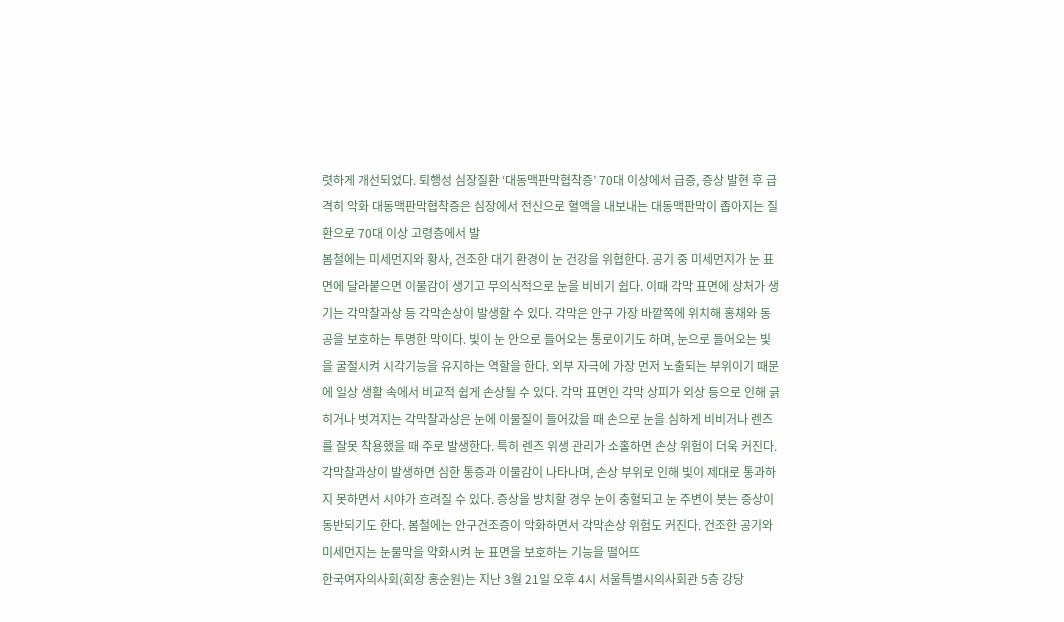렷하게 개선되었다. 퇴행성 심장질환 ‘대동맥판막협착증’ 70대 이상에서 급증, 증상 발현 후 급격히 악화 대동맥판막협착증은 심장에서 전신으로 혈액을 내보내는 대동맥판막이 좁아지는 질환으로 70대 이상 고령층에서 발
봄철에는 미세먼지와 황사, 건조한 대기 환경이 눈 건강을 위협한다. 공기 중 미세먼지가 눈 표면에 달라붙으면 이물감이 생기고 무의식적으로 눈을 비비기 쉽다. 이때 각막 표면에 상처가 생기는 각막찰과상 등 각막손상이 발생할 수 있다. 각막은 안구 가장 바깥쪽에 위치해 홍채와 동공을 보호하는 투명한 막이다. 빛이 눈 안으로 들어오는 통로이기도 하며, 눈으로 들어오는 빛을 굴절시켜 시각기능을 유지하는 역할을 한다. 외부 자극에 가장 먼저 노출되는 부위이기 때문에 일상 생활 속에서 비교적 쉽게 손상될 수 있다. 각막 표면인 각막 상피가 외상 등으로 인해 긁히거나 벗겨지는 각막찰과상은 눈에 이물질이 들어갔을 때 손으로 눈을 심하게 비비거나 렌즈를 잘못 착용했을 때 주로 발생한다. 특히 렌즈 위생 관리가 소홀하면 손상 위험이 더욱 커진다. 각막찰과상이 발생하면 심한 통증과 이물감이 나타나며, 손상 부위로 인해 빛이 제대로 통과하지 못하면서 시야가 흐려질 수 있다. 증상을 방치할 경우 눈이 충혈되고 눈 주변이 붓는 증상이 동반되기도 한다. 봄철에는 안구건조증이 악화하면서 각막손상 위험도 커진다. 건조한 공기와 미세먼지는 눈물막을 약화시켜 눈 표면을 보호하는 기능을 떨어뜨
한국여자의사회(회장 홍순원)는 지난 3월 21일 오후 4시 서울특별시의사회관 5층 강당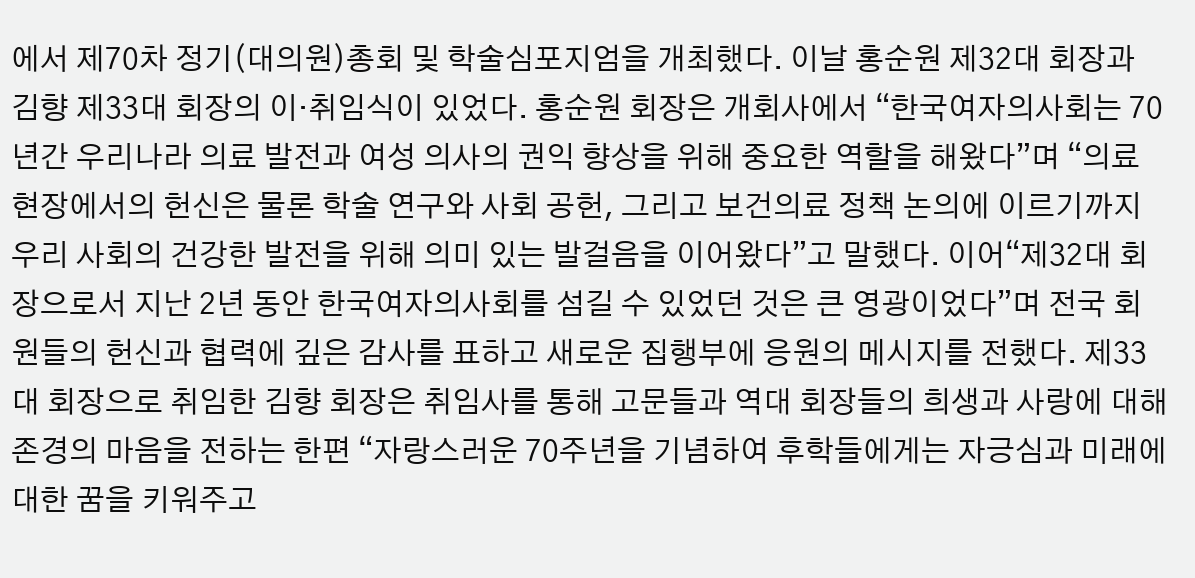에서 제70차 정기(대의원)총회 및 학술심포지엄을 개최했다. 이날 홍순원 제32대 회장과 김향 제33대 회장의 이·취임식이 있었다. 홍순원 회장은 개회사에서 “한국여자의사회는 70년간 우리나라 의료 발전과 여성 의사의 권익 향상을 위해 중요한 역할을 해왔다”며 “의료 현장에서의 헌신은 물론 학술 연구와 사회 공헌, 그리고 보건의료 정책 논의에 이르기까지 우리 사회의 건강한 발전을 위해 의미 있는 발걸음을 이어왔다”고 말했다. 이어“제32대 회장으로서 지난 2년 동안 한국여자의사회를 섬길 수 있었던 것은 큰 영광이었다”며 전국 회원들의 헌신과 협력에 깊은 감사를 표하고 새로운 집행부에 응원의 메시지를 전했다. 제33대 회장으로 취임한 김향 회장은 취임사를 통해 고문들과 역대 회장들의 희생과 사랑에 대해 존경의 마음을 전하는 한편 “자랑스러운 70주년을 기념하여 후학들에게는 자긍심과 미래에 대한 꿈을 키워주고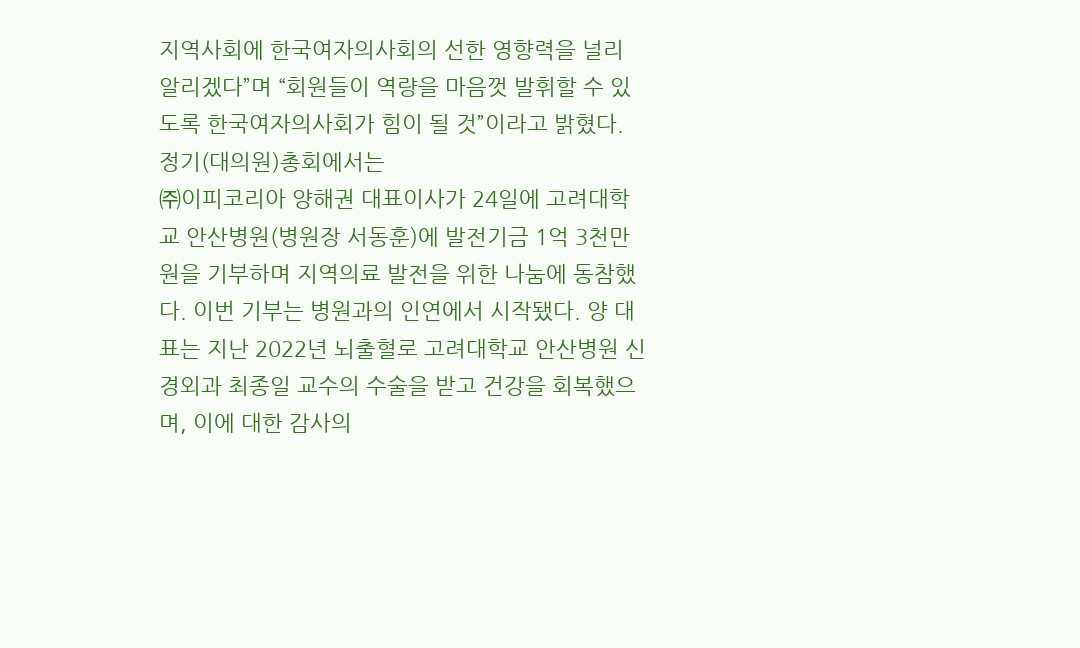지역사회에 한국여자의사회의 선한 영향력을 널리 알리겠다”며 “회원들이 역량을 마음껏 발휘할 수 있도록 한국여자의사회가 힘이 될 것”이라고 밝혔다. 정기(대의원)총회에서는
㈜이피코리아 양해권 대표이사가 24일에 고려대학교 안산병원(병원장 서동훈)에 발전기금 1억 3천만 원을 기부하며 지역의료 발전을 위한 나눔에 동참했다. 이번 기부는 병원과의 인연에서 시작됐다. 양 대표는 지난 2022년 뇌출혈로 고려대학교 안산병원 신경외과 최종일 교수의 수술을 받고 건강을 회복했으며, 이에 대한 감사의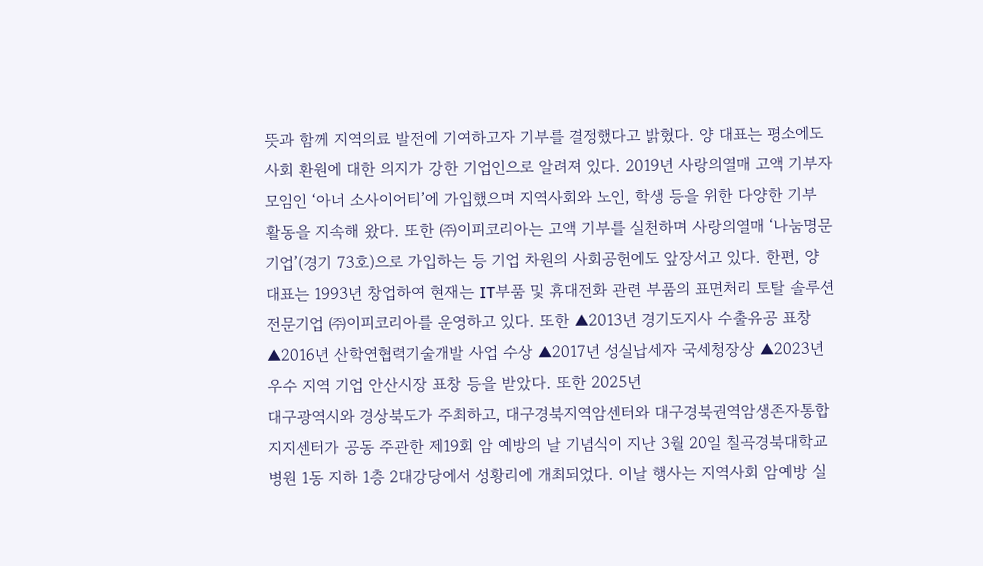뜻과 함께 지역의료 발전에 기여하고자 기부를 결정했다고 밝혔다. 양 대표는 평소에도 사회 환원에 대한 의지가 강한 기업인으로 알려져 있다. 2019년 사랑의열매 고액 기부자 모임인 ‘아너 소사이어티’에 가입했으며 지역사회와 노인, 학생 등을 위한 다양한 기부 활동을 지속해 왔다. 또한 ㈜이피코리아는 고액 기부를 실천하며 사랑의열매 ‘나눔명문기업’(경기 73호)으로 가입하는 등 기업 차원의 사회공헌에도 앞장서고 있다. 한편, 양 대표는 1993년 창업하여 현재는 IT부품 및 휴대전화 관련 부품의 표면처리 토탈 솔루션 전문기업 ㈜이피코리아를 운영하고 있다. 또한 ▲2013년 경기도지사 수출유공 표창 ▲2016년 산학연협력기술개발 사업 수상 ▲2017년 성실납세자 국세청장상 ▲2023년 우수 지역 기업 안산시장 표창 등을 받았다. 또한 2025년
대구광역시와 경상북도가 주최하고, 대구경북지역암센터와 대구경북권역암생존자통합지지센터가 공동 주관한 제19회 암 예방의 날 기념식이 지난 3월 20일 칠곡경북대학교병원 1동 지하 1층 2대강당에서 성황리에 개최되었다. 이날 행사는 지역사회 암예방 실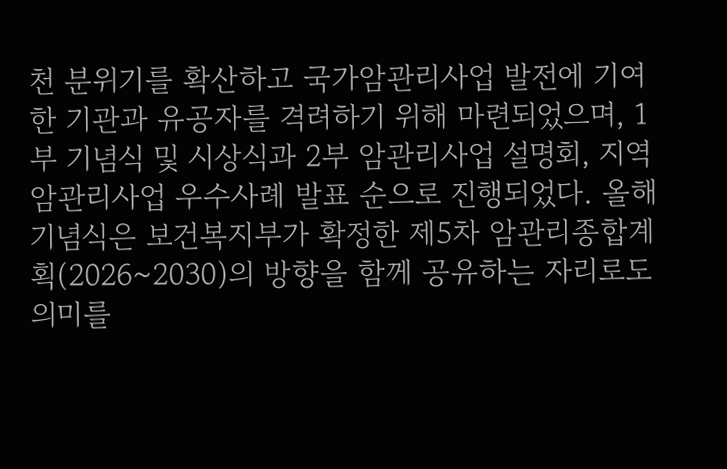천 분위기를 확산하고 국가암관리사업 발전에 기여한 기관과 유공자를 격려하기 위해 마련되었으며, 1부 기념식 및 시상식과 2부 암관리사업 설명회, 지역 암관리사업 우수사례 발표 순으로 진행되었다. 올해 기념식은 보건복지부가 확정한 제5차 암관리종합계획(2026~2030)의 방향을 함께 공유하는 자리로도 의미를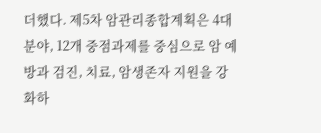더했다. 제5차 암관리종합계획은 4대 분야, 12개 중점과제를 중심으로 암 예방과 검진, 치료, 암생존자 지원을 강화하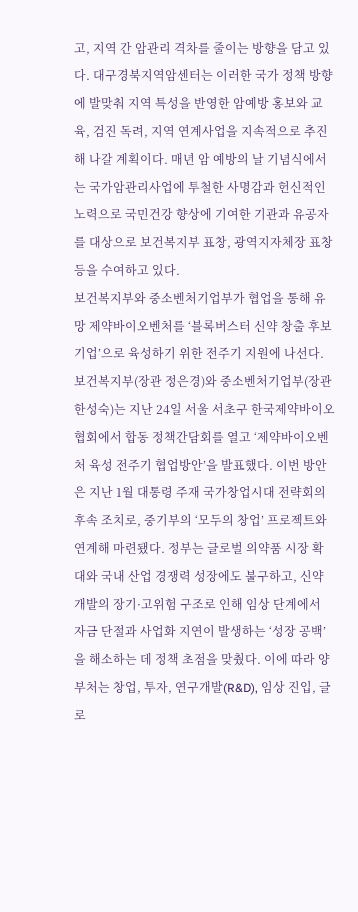고, 지역 간 암관리 격차를 줄이는 방향을 담고 있다. 대구경북지역암센터는 이러한 국가 정책 방향에 발맞춰 지역 특성을 반영한 암예방 홍보와 교육, 검진 독려, 지역 연계사업을 지속적으로 추진해 나갈 계획이다. 매년 암 예방의 날 기념식에서는 국가암관리사업에 투철한 사명감과 헌신적인 노력으로 국민건강 향상에 기여한 기관과 유공자를 대상으로 보건복지부 표창, 광역지자체장 표창 등을 수여하고 있다.
보건복지부와 중소벤처기업부가 협업을 통해 유망 제약바이오벤처를 ‘블록버스터 신약 창출 후보기업’으로 육성하기 위한 전주기 지원에 나선다. 보건복지부(장관 정은경)와 중소벤처기업부(장관 한성숙)는 지난 24일 서울 서초구 한국제약바이오협회에서 합동 정책간담회를 열고 ‘제약바이오벤처 육성 전주기 협업방안’을 발표했다. 이번 방안은 지난 1월 대통령 주재 국가창업시대 전략회의 후속 조치로, 중기부의 ‘모두의 창업’ 프로젝트와 연계해 마련됐다. 정부는 글로벌 의약품 시장 확대와 국내 산업 경쟁력 성장에도 불구하고, 신약개발의 장기·고위험 구조로 인해 임상 단계에서 자금 단절과 사업화 지연이 발생하는 ‘성장 공백’을 해소하는 데 정책 초점을 맞췄다. 이에 따라 양 부처는 창업, 투자, 연구개발(R&D), 임상 진입, 글로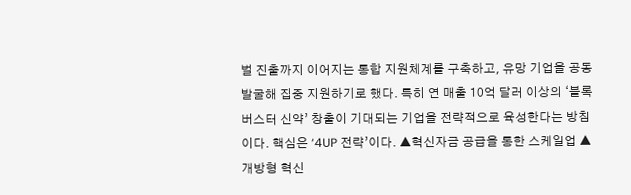벌 진출까지 이어지는 통합 지원체계를 구축하고, 유망 기업을 공동 발굴해 집중 지원하기로 했다. 특히 연 매출 10억 달러 이상의 ‘블록버스터 신약’ 창출이 기대되는 기업을 전략적으로 육성한다는 방침이다. 핵심은 ‘4UP 전략’이다. ▲혁신자금 공급을 통한 스케일업 ▲개방형 혁신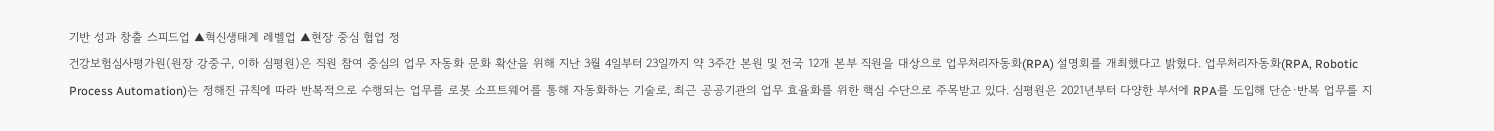기반 성과 창출 스피드업 ▲혁신생태계 레벨업 ▲현장 중심 협업 정
건강보험심사평가원(원장 강중구, 이하 심평원)은 직원 참여 중심의 업무 자동화 문화 확산을 위해 지난 3월 4일부터 23일까지 약 3주간 본원 및 전국 12개 본부 직원을 대상으로 업무처리자동화(RPA) 설명회를 개최했다고 밝혔다. 업무처리자동화(RPA, Robotic Process Automation)는 정해진 규칙에 따라 반복적으로 수행되는 업무를 로봇 소프트웨어를 통해 자동화하는 기술로, 최근 공공기관의 업무 효율화를 위한 핵심 수단으로 주목받고 있다. 심평원은 2021년부터 다양한 부서에 RPA를 도입해 단순·반복 업무를 지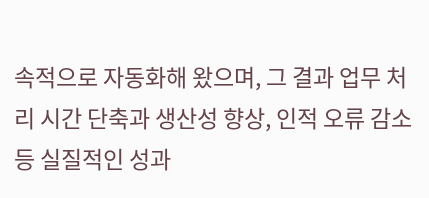속적으로 자동화해 왔으며, 그 결과 업무 처리 시간 단축과 생산성 향상, 인적 오류 감소 등 실질적인 성과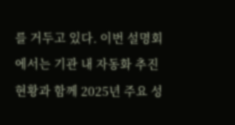를 거두고 있다. 이번 설명회에서는 기관 내 자동화 추진 현황과 함께 2025년 주요 성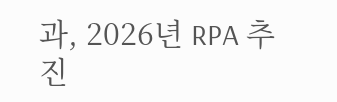과, 2026년 RPA 추진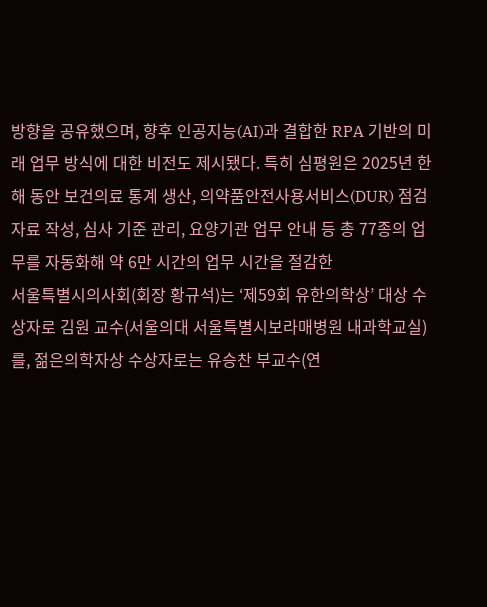방향을 공유했으며, 향후 인공지능(AI)과 결합한 RPA 기반의 미래 업무 방식에 대한 비전도 제시됐다. 특히 심평원은 2025년 한 해 동안 보건의료 통계 생산, 의약품안전사용서비스(DUR) 점검 자료 작성, 심사 기준 관리, 요양기관 업무 안내 등 총 77종의 업무를 자동화해 약 6만 시간의 업무 시간을 절감한
서울특별시의사회(회장 황규석)는 ‘제59회 유한의학상’ 대상 수상자로 김원 교수(서울의대 서울특별시보라매병원 내과학교실)를, 젊은의학자상 수상자로는 유승찬 부교수(연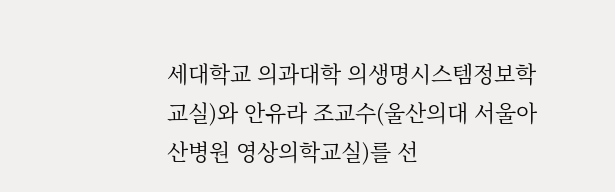세대학교 의과대학 의생명시스템정보학교실)와 안유라 조교수(울산의대 서울아산병원 영상의학교실)를 선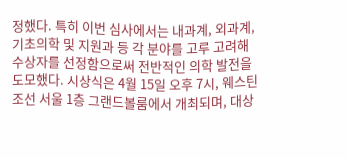정했다. 특히 이번 심사에서는 내과계, 외과계, 기초의학 및 지원과 등 각 분야를 고루 고려해 수상자를 선정함으로써 전반적인 의학 발전을 도모했다. 시상식은 4월 15일 오후 7시, 웨스틴 조선 서울 1층 그랜드볼룸에서 개최되며, 대상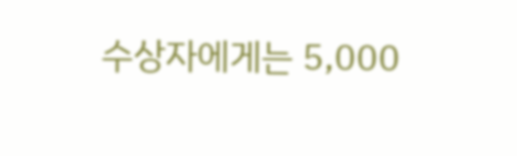수상자에게는 5,000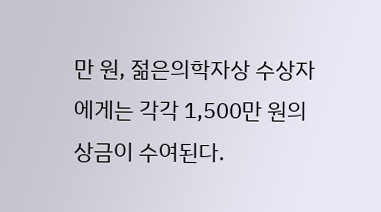만 원, 젊은의학자상 수상자에게는 각각 1,500만 원의 상금이 수여된다.